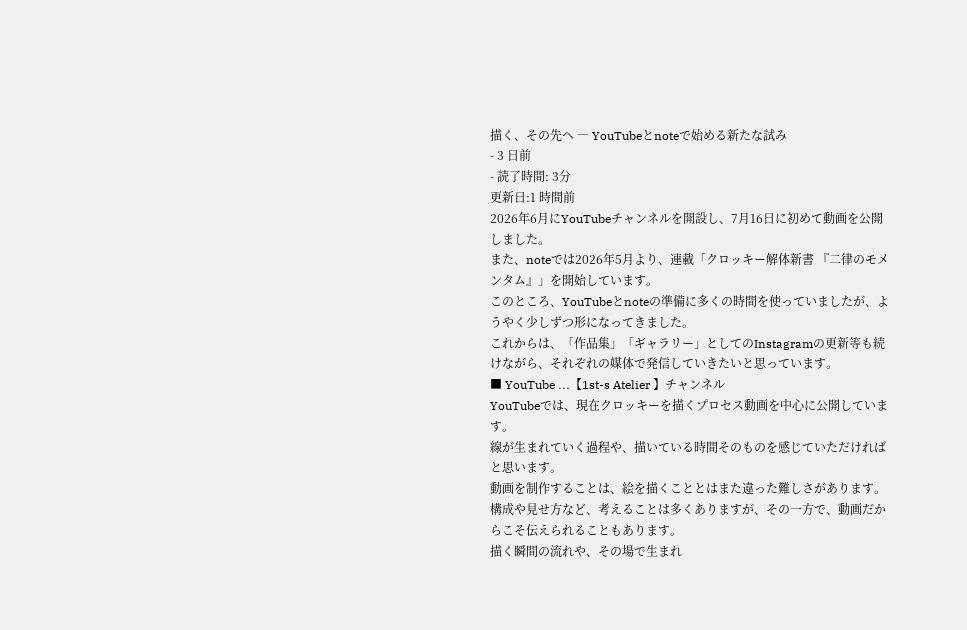描く、その先へ ― YouTubeとnoteで始める新たな試み
- 3 日前
- 読了時間: 3分
更新日:1 時間前
2026年6月にYouTubeチャンネルを開設し、7月16日に初めて動画を公開しました。
また、noteでは2026年5月より、連載「クロッキー解体新書 『二律のモメンタム』」を開始しています。
このところ、YouTubeとnoteの準備に多くの時間を使っていましたが、ようやく少しずつ形になってきました。
これからは、「作品集」「ギャラリー」としてのInstagramの更新等も続けながら、それぞれの媒体で発信していきたいと思っています。
■ YouTube ...【1st-s Atelier 】チャンネル
YouTubeでは、現在クロッキーを描くプロセス動画を中心に公開しています。
線が生まれていく過程や、描いている時間そのものを感じていただければと思います。
動画を制作することは、絵を描くこととはまた違った難しさがあります。
構成や見せ方など、考えることは多くありますが、その一方で、動画だからこそ伝えられることもあります。
描く瞬間の流れや、その場で生まれ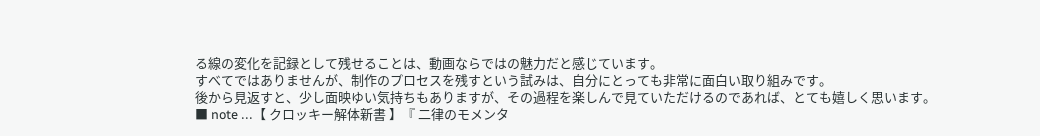る線の変化を記録として残せることは、動画ならではの魅力だと感じています。
すべてではありませんが、制作のプロセスを残すという試みは、自分にとっても非常に面白い取り組みです。
後から見返すと、少し面映ゆい気持ちもありますが、その過程を楽しんで見ていただけるのであれば、とても嬉しく思います。
■ note ...【 クロッキー解体新書 】『 二律のモメンタ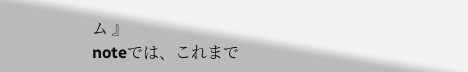ム 』
noteでは、これまで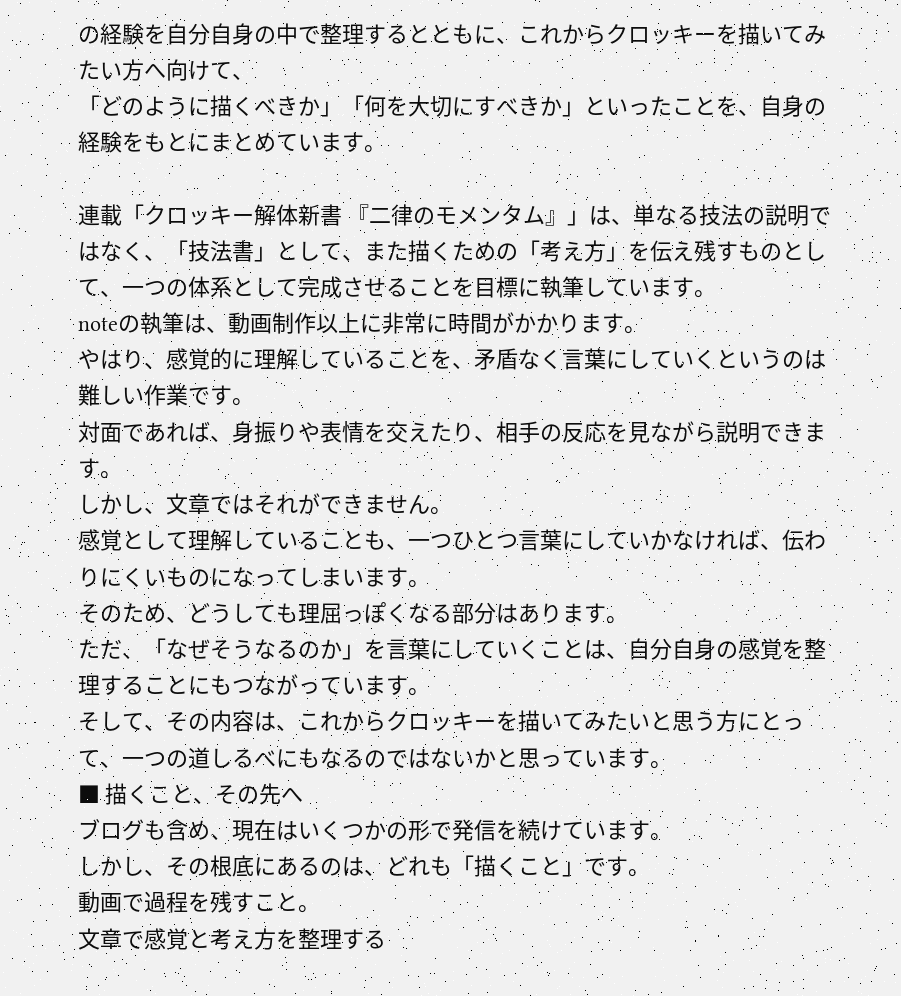の経験を自分自身の中で整理するとともに、これからクロッキーを描いてみたい方へ向けて、
「どのように描くべきか」「何を大切にすべきか」といったことを、自身の経験をもとにまとめています。

連載「クロッキー解体新書 『二律のモメンタム』」は、単なる技法の説明ではなく、「技法書」として、また描くための「考え方」を伝え残すものとして、一つの体系として完成させることを目標に執筆しています。
noteの執筆は、動画制作以上に非常に時間がかかります。
やはり、感覚的に理解していることを、矛盾なく言葉にしていくというのは難しい作業です。
対面であれば、身振りや表情を交えたり、相手の反応を見ながら説明できます。
しかし、文章ではそれができません。
感覚として理解していることも、一つひとつ言葉にしていかなければ、伝わりにくいものになってしまいます。
そのため、どうしても理屈っぽくなる部分はあります。
ただ、「なぜそうなるのか」を言葉にしていくことは、自分自身の感覚を整理することにもつながっています。
そして、その内容は、これからクロッキーを描いてみたいと思う方にとって、一つの道しるべにもなるのではないかと思っています。
■ 描くこと、その先へ
ブログも含め、現在はいくつかの形で発信を続けています。
しかし、その根底にあるのは、どれも「描くこと」です。
動画で過程を残すこと。
文章で感覚と考え方を整理する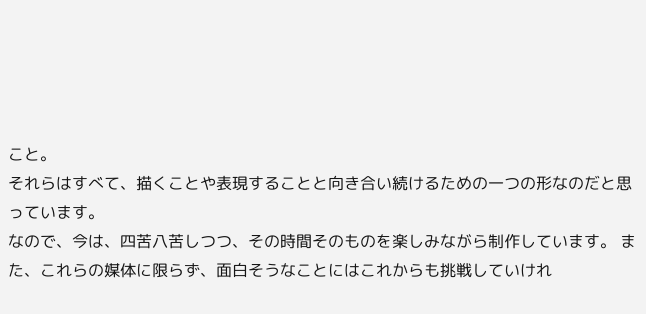こと。
それらはすべて、描くことや表現することと向き合い続けるための一つの形なのだと思っています。
なので、今は、四苦八苦しつつ、その時間そのものを楽しみながら制作しています。 また、これらの媒体に限らず、面白そうなことにはこれからも挑戦していけれ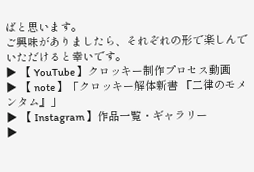ばと思います。
ご興味がありましたら、それぞれの形で楽しんでいただけると幸いです。
▶ 【 YouTube 】クロッキー制作プロセス動画
▶ 【 note 】「クロッキー解体新書 『二律のモメンタム』」
▶ 【 Instagram 】作品一覧・ギャラリー
▶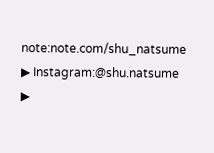note:note.com/shu_natsume
▶ Instagram:@shu.natsume
▶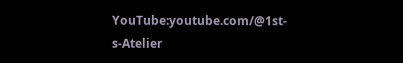YouTube:youtube.com/@1st-s-Atelier